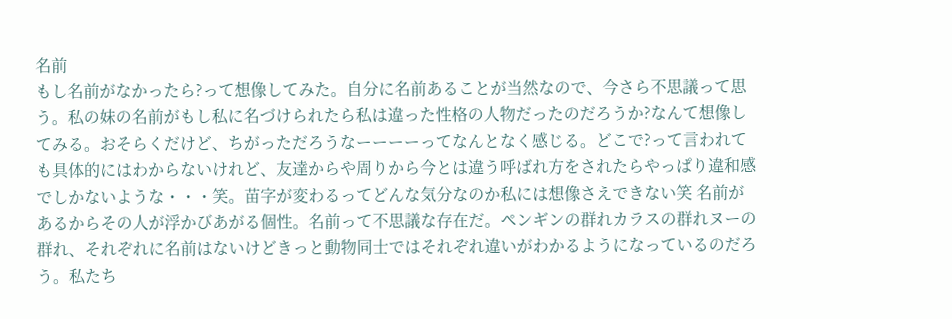名前
もし名前がなかったら?って想像してみた。自分に名前あることが当然なので、今さら不思議って思う。私の妹の名前がもし私に名づけられたら私は違った性格の人物だったのだろうか?なんて想像してみる。おそらくだけど、ちがっただろうなーーーーってなんとなく感じる。どこで?って言われても具体的にはわからないけれど、友達からや周りから今とは違う呼ばれ方をされたらやっぱり違和感でしかないような・・・笑。苗字が変わるってどんな気分なのか私には想像さえできない笑 名前があるからその人が浮かびあがる個性。名前って不思議な存在だ。ペンギンの群れカラスの群れヌーの群れ、それぞれに名前はないけどきっと動物同士ではそれぞれ違いがわかるようになっているのだろう。私たち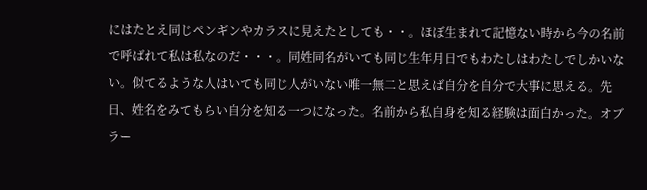にはたとえ同じペンギンやカラスに見えたとしても・・。ほぼ生まれて記憶ない時から今の名前で呼ばれて私は私なのだ・・・。同姓同名がいても同じ生年月日でもわたしはわたしでしかいない。似てるような人はいても同じ人がいない唯一無二と思えば自分を自分で大事に思える。先日、姓名をみてもらい自分を知る一つになった。名前から私自身を知る経験は面白かった。オブラー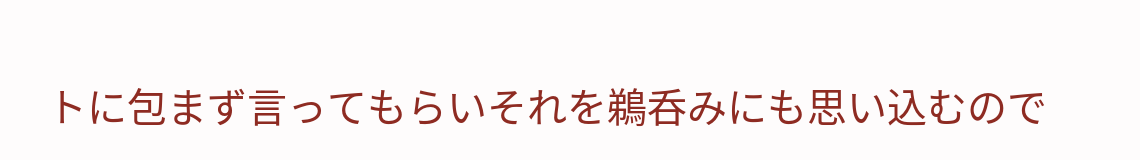トに包まず言ってもらいそれを鵜呑みにも思い込むので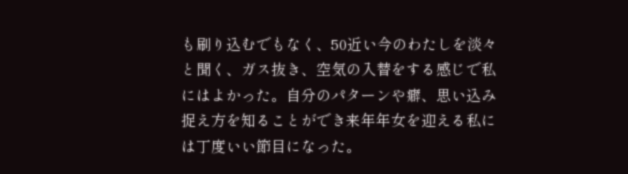も刷り込むでもなく、50近い今のわたしを淡々と聞く、ガス抜き、空気の入替をする感じで私にはよかった。自分のパターンや癖、思い込み捉え方を知ることができ来年年女を迎える私には丁度いい節目になった。